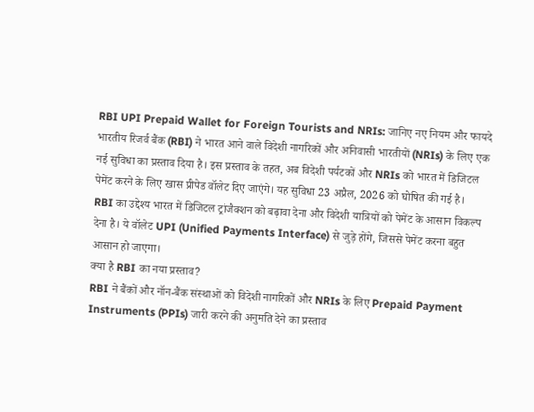RBI UPI Prepaid Wallet for Foreign Tourists and NRIs: जानिए नए नियम और फायदे
भारतीय रिजर्व बैंक (RBI) ने भारत आने वाले विदेशी नागरिकों और अनिवासी भारतीयों (NRIs) के लिए एक नई सुविधा का प्रस्ताव दिया है। इस प्रस्ताव के तहत, अब विदेशी पर्यटकों और NRIs को भारत में डिजिटल पेमेंट करने के लिए खास प्रीपेड वॉलेट दिए जाएंगे। यह सुविधा 23 अप्रैल, 2026 को घोषित की गई है।
RBI का उद्देश्य भारत में डिजिटल ट्रांजैक्शन को बढ़ावा देना और विदेशी यात्रियों को पेमेंट के आसान विकल्प देना है। ये वॉलेट UPI (Unified Payments Interface) से जुड़े होंगे, जिससे पेमेंट करना बहुत आसान हो जाएगा।
क्या है RBI का नया प्रस्ताव?
RBI ने बैंकों और नॉन-बैंक संस्थाओं को विदेशी नागरिकों और NRIs के लिए Prepaid Payment Instruments (PPIs) जारी करने की अनुमति देने का प्रस्ताव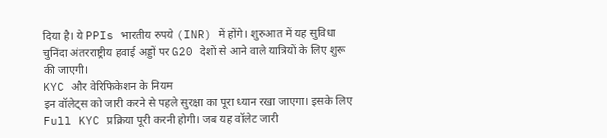दिया है। ये PPIs भारतीय रुपये (INR) में होंगे। शुरुआत में यह सुविधा चुनिंदा अंतरराष्ट्रीय हवाई अड्डों पर G20 देशों से आने वाले यात्रियों के लिए शुरू की जाएगी।
KYC और वेरिफिकेशन के नियम
इन वॉलेट्स को जारी करने से पहले सुरक्षा का पूरा ध्यान रखा जाएगा। इसके लिए Full KYC प्रक्रिया पूरी करनी होगी। जब यह वॉलेट जारी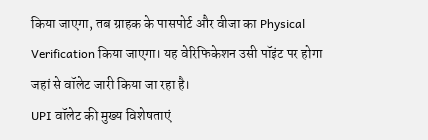किया जाएगा, तब ग्राहक के पासपोर्ट और वीजा का Physical Verification किया जाएगा। यह वेरिफिकेशन उसी पॉइंट पर होगा जहां से वॉलेट जारी किया जा रहा है।
UPI वॉलेट की मुख्य विशेषताएं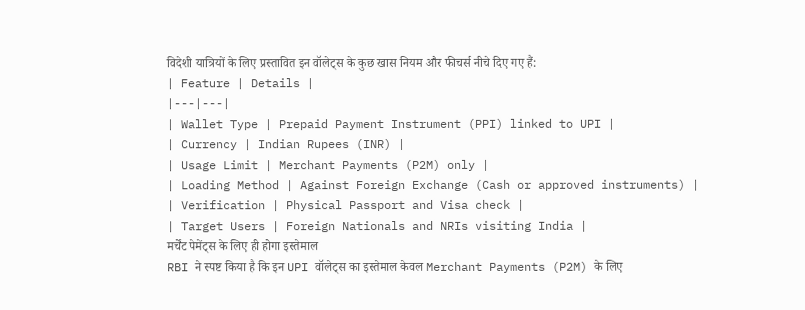विदेशी यात्रियों के लिए प्रस्तावित इन वॉलेट्स के कुछ खास नियम और फीचर्स नीचे दिए गए हैं:
| Feature | Details |
|---|---|
| Wallet Type | Prepaid Payment Instrument (PPI) linked to UPI |
| Currency | Indian Rupees (INR) |
| Usage Limit | Merchant Payments (P2M) only |
| Loading Method | Against Foreign Exchange (Cash or approved instruments) |
| Verification | Physical Passport and Visa check |
| Target Users | Foreign Nationals and NRIs visiting India |
मर्चेंट पेमेंट्स के लिए ही होगा इस्तेमाल
RBI ने स्पष्ट किया है कि इन UPI वॉलेट्स का इस्तेमाल केवल Merchant Payments (P2M) के लिए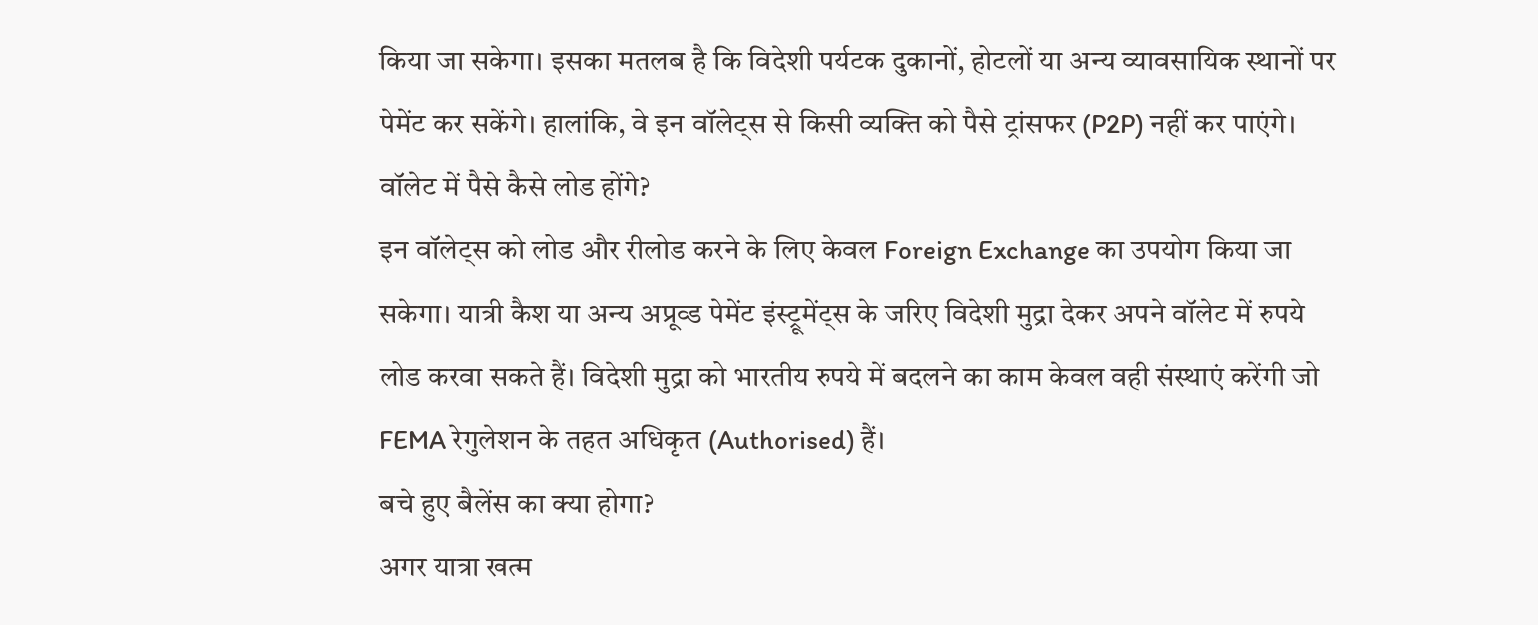किया जा सकेगा। इसका मतलब है कि विदेशी पर्यटक दुकानों, होटलों या अन्य व्यावसायिक स्थानों पर पेमेंट कर सकेंगे। हालांकि, वे इन वॉलेट्स से किसी व्यक्ति को पैसे ट्रांसफर (P2P) नहीं कर पाएंगे।
वॉलेट में पैसे कैसे लोड होंगे?
इन वॉलेट्स को लोड और रीलोड करने के लिए केवल Foreign Exchange का उपयोग किया जा सकेगा। यात्री कैश या अन्य अप्रूव्ड पेमेंट इंस्ट्रूमेंट्स के जरिए विदेशी मुद्रा देकर अपने वॉलेट में रुपये लोड करवा सकते हैं। विदेशी मुद्रा को भारतीय रुपये में बदलने का काम केवल वही संस्थाएं करेंगी जो FEMA रेगुलेशन के तहत अधिकृत (Authorised) हैं।
बचे हुए बैलेंस का क्या होगा?
अगर यात्रा खत्म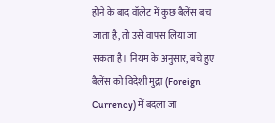होने के बाद वॉलेट में कुछ बैलेंस बच जाता है, तो उसे वापस लिया जा सकता है। नियम के अनुसार, बचे हुए बैलेंस को विदेशी मुद्रा (Foreign Currency) में बदला जा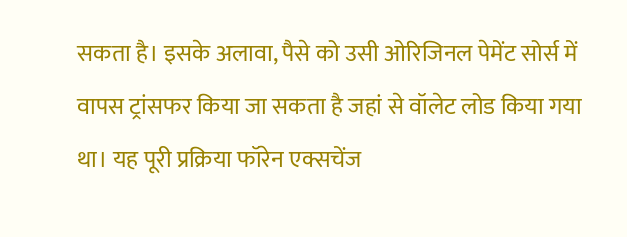सकता है। इसके अलावा, पैसे को उसी ओरिजिनल पेमेंट सोर्स में वापस ट्रांसफर किया जा सकता है जहां से वॉलेट लोड किया गया था। यह पूरी प्रक्रिया फॉरेन एक्सचेंज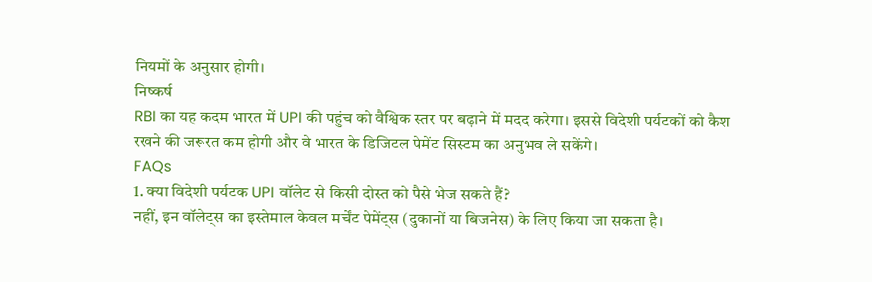नियमों के अनुसार होगी।
निष्कर्ष
RBI का यह कदम भारत में UPI की पहुंच को वैश्विक स्तर पर बढ़ाने में मदद करेगा। इससे विदेशी पर्यटकों को कैश रखने की जरूरत कम होगी और वे भारत के डिजिटल पेमेंट सिस्टम का अनुभव ले सकेंगे।
FAQs
1. क्या विदेशी पर्यटक UPI वॉलेट से किसी दोस्त को पैसे भेज सकते हैं?
नहीं, इन वॉलेट्स का इस्तेमाल केवल मर्चेंट पेमेंट्स (दुकानों या बिजनेस) के लिए किया जा सकता है।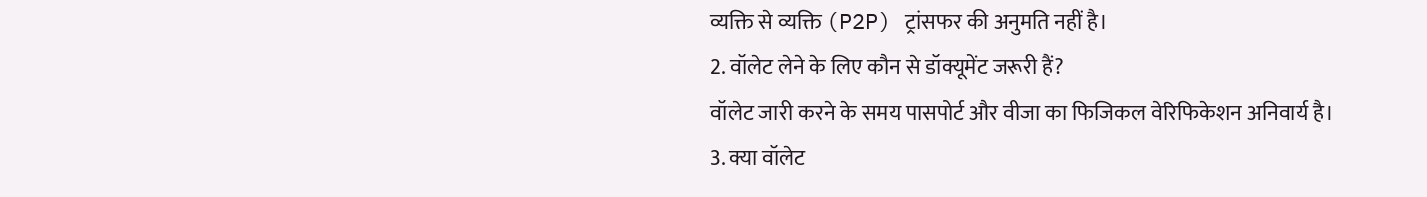व्यक्ति से व्यक्ति (P2P) ट्रांसफर की अनुमति नहीं है।
2. वॉलेट लेने के लिए कौन से डॉक्यूमेंट जरूरी हैं?
वॉलेट जारी करने के समय पासपोर्ट और वीजा का फिजिकल वेरिफिकेशन अनिवार्य है।
3. क्या वॉलेट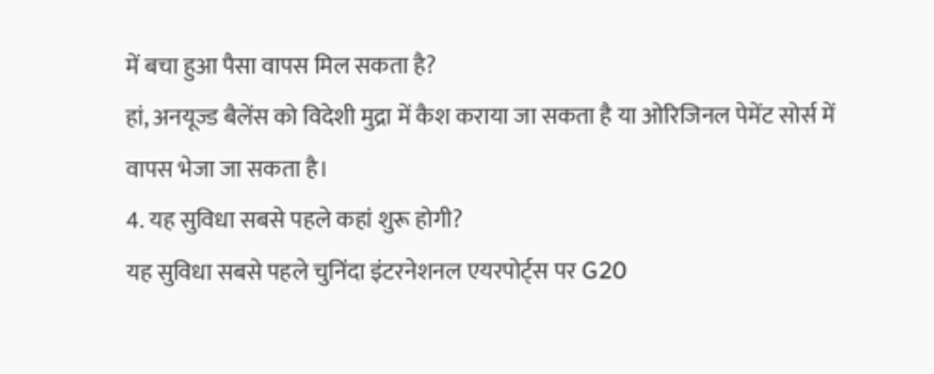में बचा हुआ पैसा वापस मिल सकता है?
हां, अनयूज्ड बैलेंस को विदेशी मुद्रा में कैश कराया जा सकता है या ओरिजिनल पेमेंट सोर्स में वापस भेजा जा सकता है।
4. यह सुविधा सबसे पहले कहां शुरू होगी?
यह सुविधा सबसे पहले चुनिंदा इंटरनेशनल एयरपोर्ट्स पर G20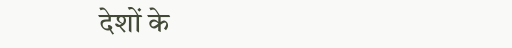देशों के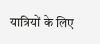यात्रियों के लिए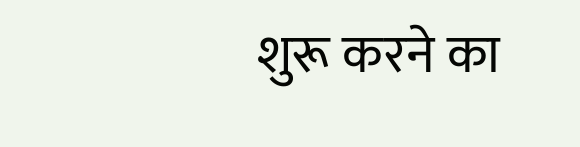शुरू करने का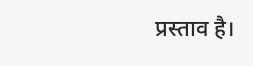प्रस्ताव है।